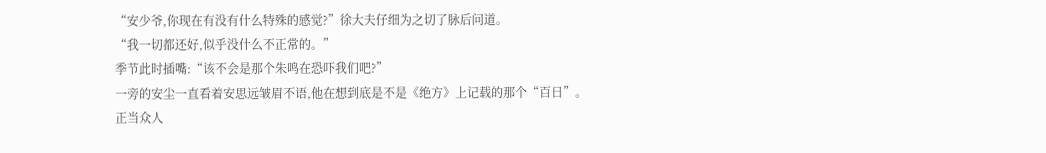“安少爷,你现在有没有什么特殊的感觉?”徐大夫仔细为之切了脉后问道。
“我一切都还好,似乎没什么不正常的。”
季节此时插嘴:“该不会是那个朱鸣在恐吓我们吧?”
一旁的安尘一直看着安思远皱眉不语,他在想到底是不是《绝方》上记载的那个“百日”。
正当众人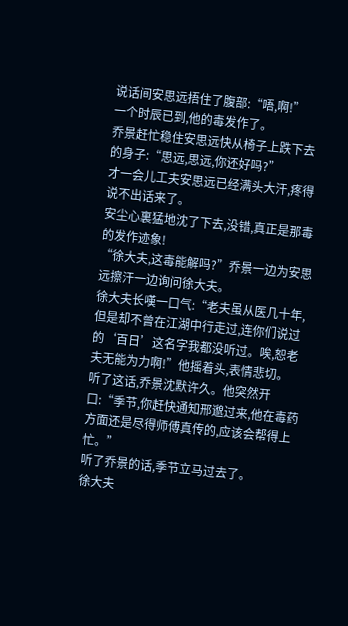说话间安思远捂住了腹部:“唔,啊!”
一个时辰已到,他的毒发作了。
乔景赶忙稳住安思远快从椅子上跌下去的身子:“思远,思远,你还好吗?”
才一会儿工夫安思远已经满头大汗,疼得说不出话来了。
安尘心裏猛地沈了下去,没错,真正是那毒的发作迹象!
“徐大夫,这毒能解吗?”乔景一边为安思远擦汗一边询问徐大夫。
徐大夫长嘆一口气:“老夫虽从医几十年,但是却不曾在江湖中行走过,连你们说过的‘百日’这名字我都没听过。唉,恕老夫无能为力啊!”他摇着头,表情悲切。
听了这话,乔景沈默许久。他突然开口:“季节,你赶快通知邢邈过来,他在毒药方面还是尽得师傅真传的,应该会帮得上忙。”
听了乔景的话,季节立马过去了。
徐大夫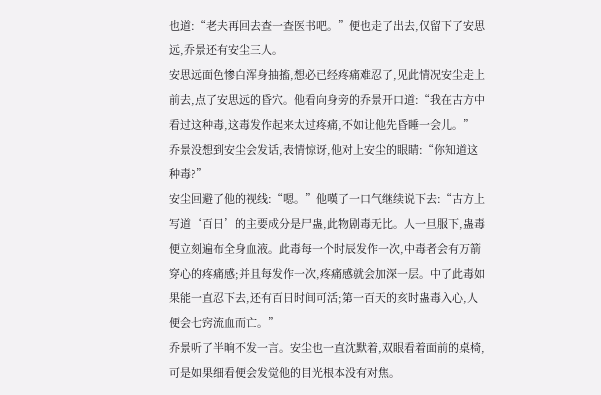也道:“老夫再回去查一查医书吧。”便也走了出去,仅留下了安思远,乔景还有安尘三人。
安思远面色惨白浑身抽搐,想必已经疼痛难忍了,见此情况安尘走上前去,点了安思远的昏穴。他看向身旁的乔景开口道:“我在古方中看过这种毒,这毒发作起来太过疼痛,不如让他先昏睡一会儿。”
乔景没想到安尘会发话,表情惊讶,他对上安尘的眼睛:“你知道这种毒?”
安尘回避了他的视线:“嗯。”他嘆了一口气继续说下去:“古方上写道‘百日’的主要成分是尸蛊,此物剧毒无比。人一旦服下,蛊毒便立刻遍布全身血液。此毒每一个时辰发作一次,中毒者会有万箭穿心的疼痛感;并且每发作一次,疼痛感就会加深一层。中了此毒如果能一直忍下去,还有百日时间可活;第一百天的亥时蛊毒入心,人便会七窍流血而亡。”
乔景听了半晌不发一言。安尘也一直沈默着,双眼看着面前的桌椅,可是如果细看便会发觉他的目光根本没有对焦。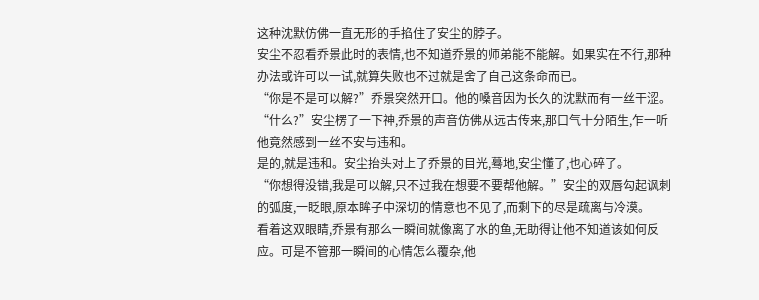这种沈默仿佛一直无形的手掐住了安尘的脖子。
安尘不忍看乔景此时的表情,也不知道乔景的师弟能不能解。如果实在不行,那种办法或许可以一试,就算失败也不过就是舍了自己这条命而已。
“你是不是可以解?”乔景突然开口。他的嗓音因为长久的沈默而有一丝干涩。
“什么?”安尘楞了一下神,乔景的声音仿佛从远古传来,那口气十分陌生,乍一听他竟然感到一丝不安与违和。
是的,就是违和。安尘抬头对上了乔景的目光,蓦地,安尘懂了,也心碎了。
“你想得没错,我是可以解,只不过我在想要不要帮他解。”安尘的双唇勾起讽刺的弧度,一眨眼,原本眸子中深切的情意也不见了,而剩下的尽是疏离与冷漠。
看着这双眼睛,乔景有那么一瞬间就像离了水的鱼,无助得让他不知道该如何反应。可是不管那一瞬间的心情怎么覆杂,他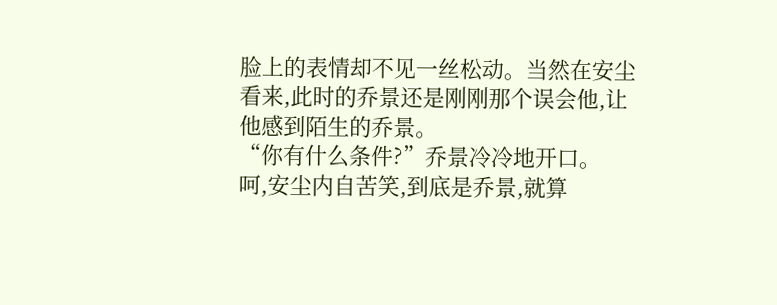脸上的表情却不见一丝松动。当然在安尘看来,此时的乔景还是刚刚那个误会他,让他感到陌生的乔景。
“你有什么条件?”乔景冷冷地开口。
呵,安尘内自苦笑,到底是乔景,就算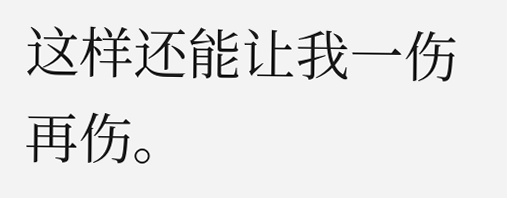这样还能让我一伤再伤。